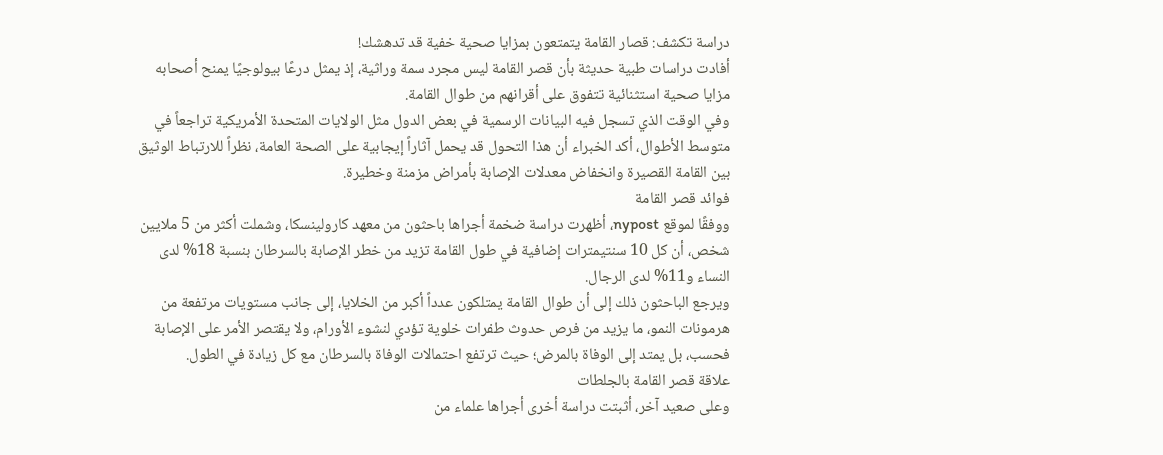دراسة تكشف: قصار القامة يتمتعون بمزايا صحية خفية قد تدهشك!
أفادت دراسات طبية حديثة بأن قصر القامة ليس مجرد سمة وراثية، إذ يمثل درعًا بيولوجيًا يمنح أصحابه مزايا صحية استثنائية تتفوق على أقرانهم من طوال القامة.
وفي الوقت الذي تسجل فيه البيانات الرسمية في بعض الدول مثل الولايات المتحدة الأمريكية تراجعاً في متوسط الأطوال، أكد الخبراء أن هذا التحول قد يحمل آثاراً إيجابية على الصحة العامة، نظراً للارتباط الوثيق بين القامة القصيرة وانخفاض معدلات الإصابة بأمراض مزمنة وخطيرة.
فوائد قصر القامة
ووفقًا لموقع nypost، أظهرت دراسة ضخمة أجراها باحثون من معهد كارولينسكا، وشملت أكثر من 5 ملايين شخص، أن كل 10 سنتيمترات إضافية في طول القامة تزيد من خطر الإصابة بالسرطان بنسبة 18% لدى النساء و11% لدى الرجال.
ويرجع الباحثون ذلك إلى أن طوال القامة يمتلكون عدداً أكبر من الخلايا، إلى جانب مستويات مرتفعة من هرمونات النمو، ما يزيد من فرص حدوث طفرات خلوية تؤدي لنشوء الأورام، ولا يقتصر الأمر على الإصابة فحسب، بل يمتد إلى الوفاة بالمرض؛ حيث ترتفع احتمالات الوفاة بالسرطان مع كل زيادة في الطول.
علاقة قصر القامة بالجلطات
وعلى صعيد آخر، أثبتت دراسة أخرى أجراها علماء من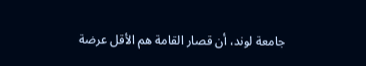جامعة لوند، أن قصار القامة هم الأقل عرضة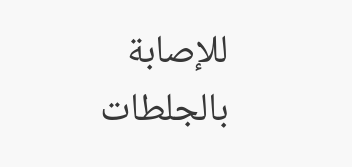للإصابة بالجلطات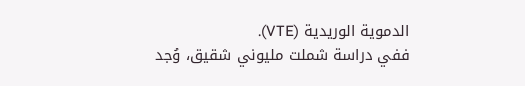الدموية الوريدية (VTE).
ففي دراسة شملت مليوني شقيق، وُجد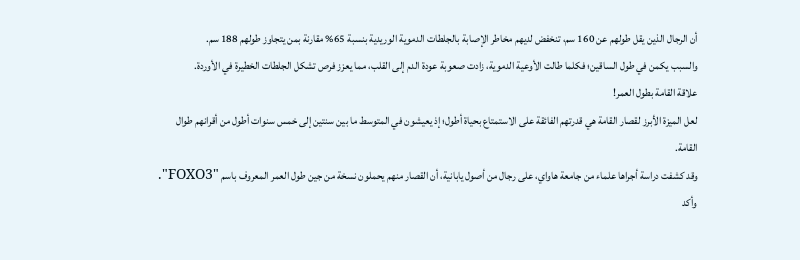أن الرجال الذين يقل طولهم عن 160 سم، تنخفض لديهم مخاطر الإصابة بالجلطات الدموية الوريدية بنسبة 65% مقارنة بمن يتجاوز طولهم 188 سم.
والسبب يكمن في طول الساقين؛ فكلما طالت الأوعية الدموية، زادت صعوبة عودة الدم إلى القلب، مما يعزز فرص تشكل الجلطات الخطيرة في الأوردة.
علاقة القامة بطول العمر!
لعل الميزة الأبرز لقصار القامة هي قدرتهم الفائقة على الاستمتاع بحياة أطول؛ إذ يعيشون في المتوسط ما بين سنتين إلى خمس سنوات أطول من أقرانهم طوال القامة.
وقد كشفت دراسة أجراها علماء من جامعة هاواي، على رجال من أصول يابانية، أن القصار منهم يحملون نسخة من جين طول العمر المعروف باسم "FOXO3".
وأكد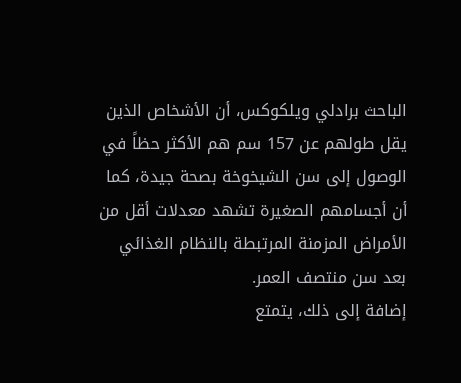الباحث برادلي ويلكوكس، أن الأشخاص الذين يقل طولهم عن 157 سم هم الأكثر حظاً في الوصول إلى سن الشيخوخة بصحة جيدة، كما أن أجسامهم الصغيرة تشهد معدلات أقل من الأمراض المزمنة المرتبطة بالنظام الغذائي بعد سن منتصف العمر.
إضافة إلى ذلك، يتمتع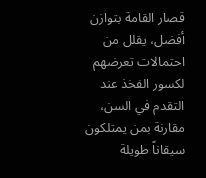قصار القامة بتوازن أفضل، يقلل من احتمالات تعرضهم لكسور الفخذ عند التقدم في السن، مقارنة بمن يمتلكون سيقاناً طويلة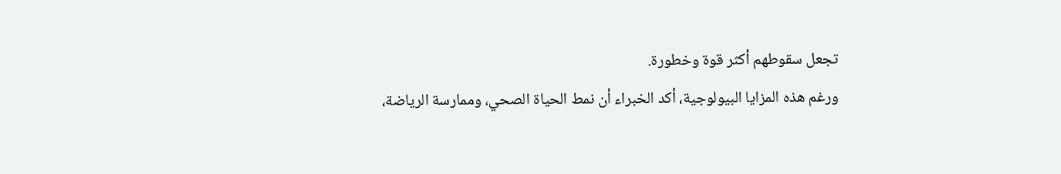تجعل سقوطهم أكثر قوة وخطورة.
ورغم هذه المزايا البيولوجية، أكد الخبراء أن نمط الحياة الصحي، وممارسة الرياضة،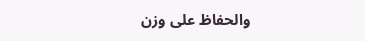والحفاظ على وزن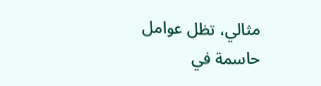مثالي، تظل عوامل حاسمة في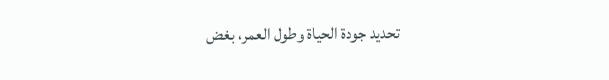تحديد جودة الحياة وطول العمر، بغض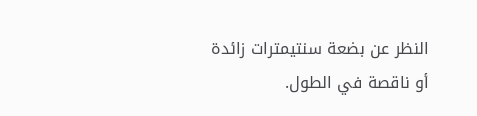النظر عن بضعة سنتيمترات زائدة أو ناقصة في الطول.